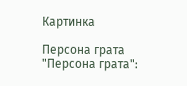Картинка

Персона грата "Персона грата":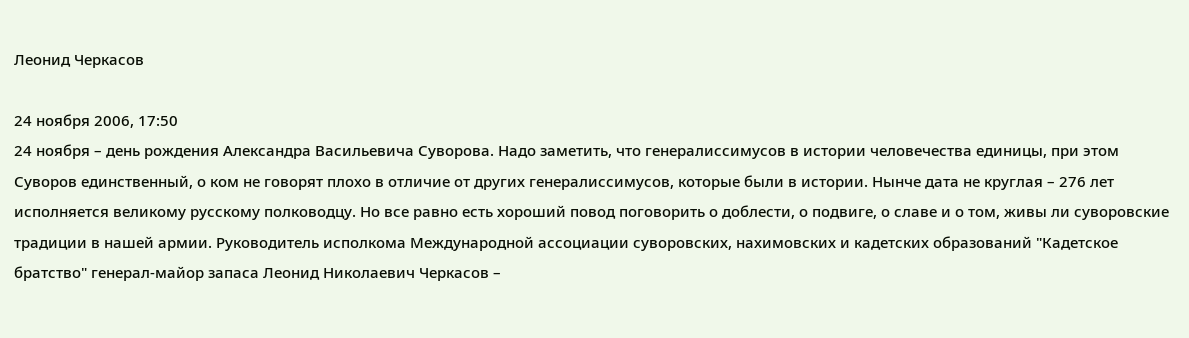Леонид Черкасов

24 ноября 2006, 17:50
24 ноября – день рождения Александра Васильевича Суворова. Надо заметить, что генералиссимусов в истории человечества единицы, при этом Суворов единственный, о ком не говорят плохо в отличие от других генералиссимусов, которые были в истории. Нынче дата не круглая – 276 лет исполняется великому русскому полководцу. Но все равно есть хороший повод поговорить о доблести, о подвиге, о славе и о том, живы ли суворовские традиции в нашей армии. Руководитель исполкома Международной ассоциации суворовских, нахимовских и кадетских образований "Кадетское братство" генерал-майор запаса Леонид Николаевич Черкасов –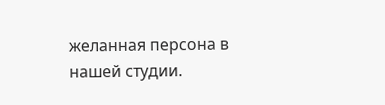желанная персона в нашей студии.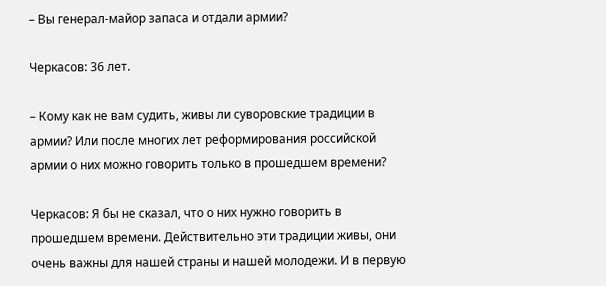– Вы генерал-майор запаса и отдали армии?

Черкасов: 36 лет.

– Кому как не вам судить, живы ли суворовские традиции в армии? Или после многих лет реформирования российской армии о них можно говорить только в прошедшем времени?

Черкасов: Я бы не сказал, что о них нужно говорить в прошедшем времени. Действительно эти традиции живы, они очень важны для нашей страны и нашей молодежи. И в первую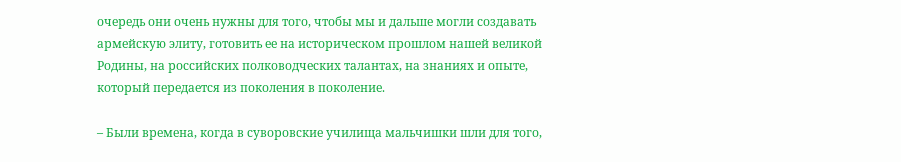очередь они очень нужны для того, чтобы мы и дальше могли создавать армейскую элиту, готовить ее на историческом прошлом нашей великой Родины, на российских полководческих талантах, на знаниях и опыте, который передается из поколения в поколение.

– Были времена, когда в суворовские училища мальчишки шли для того,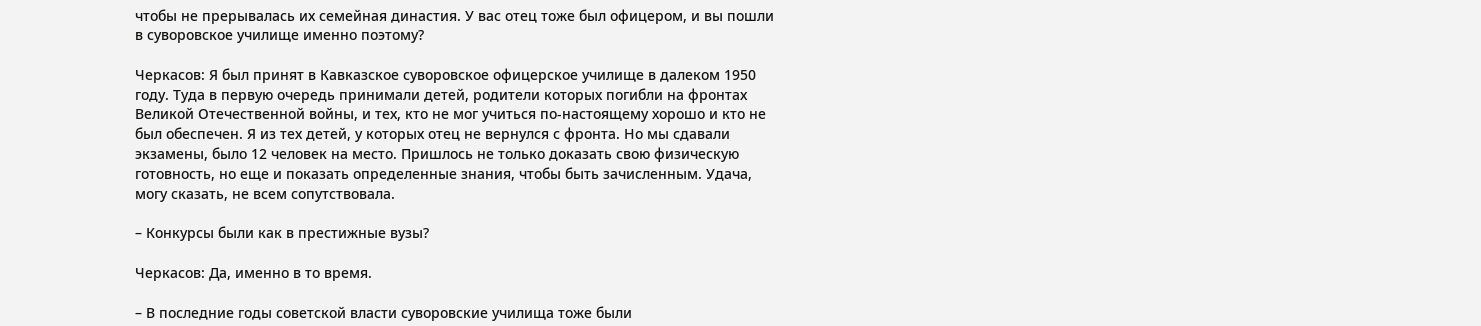чтобы не прерывалась их семейная династия. У вас отец тоже был офицером, и вы пошли в суворовское училище именно поэтому?

Черкасов: Я был принят в Кавказское суворовское офицерское училище в далеком 1950 году. Туда в первую очередь принимали детей, родители которых погибли на фронтах Великой Отечественной войны, и тех, кто не мог учиться по-настоящему хорошо и кто не был обеспечен. Я из тех детей, у которых отец не вернулся с фронта. Но мы сдавали экзамены, было 12 человек на место. Пришлось не только доказать свою физическую готовность, но еще и показать определенные знания, чтобы быть зачисленным. Удача, могу сказать, не всем сопутствовала.

– Конкурсы были как в престижные вузы?

Черкасов: Да, именно в то время.

– В последние годы советской власти суворовские училища тоже были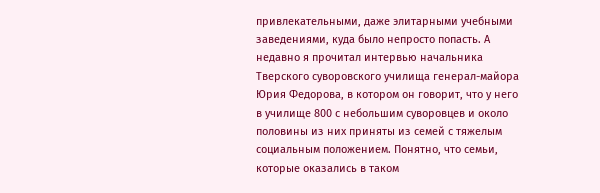привлекательными, даже элитарными учебными заведениями, куда было непросто попасть. А недавно я прочитал интервью начальника Тверского суворовского училища генерал-майора Юрия Федорова, в котором он говорит, что у него в училище 800 с небольшим суворовцев и около половины из них приняты из семей с тяжелым социальным положением. Понятно, что семьи, которые оказались в таком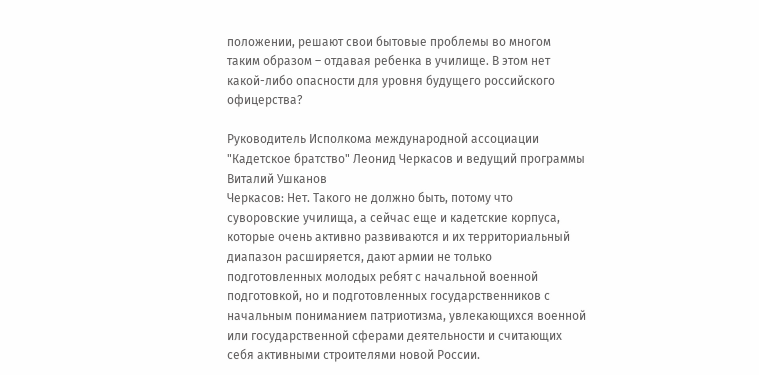положении, решают свои бытовые проблемы во многом таким образом – отдавая ребенка в училище. В этом нет какой-либо опасности для уровня будущего российского офицерства?

Руководитель Исполкома международной ассоциации "Кадетское братство" Леонид Черкасов и ведущий программы Виталий Ушканов
Черкасов: Нет. Такого не должно быть, потому что суворовские училища, а сейчас еще и кадетские корпуса, которые очень активно развиваются и их территориальный диапазон расширяется, дают армии не только подготовленных молодых ребят с начальной военной подготовкой, но и подготовленных государственников с начальным пониманием патриотизма, увлекающихся военной или государственной сферами деятельности и считающих себя активными строителями новой России.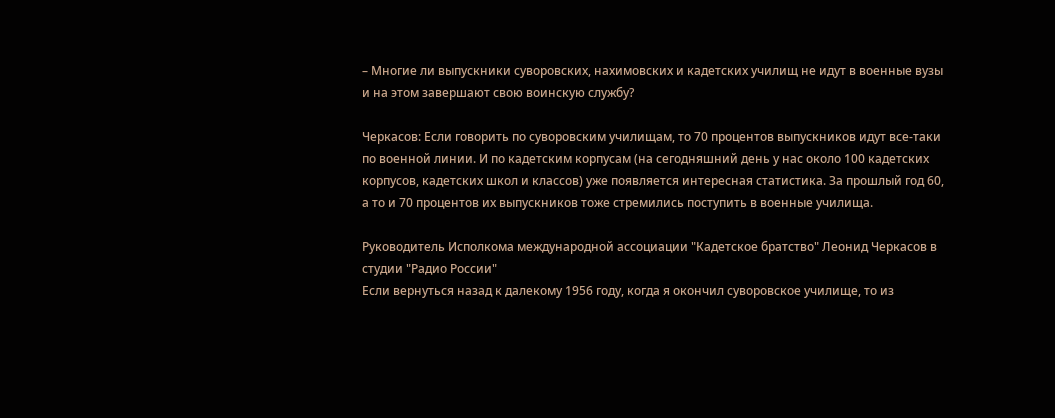– Многие ли выпускники суворовских, нахимовских и кадетских училищ не идут в военные вузы и на этом завершают свою воинскую службу?

Черкасов: Если говорить по суворовским училищам, то 70 процентов выпускников идут все-таки по военной линии. И по кадетским корпусам (на сегодняшний день у нас около 100 кадетских корпусов, кадетских школ и классов) уже появляется интересная статистика. За прошлый год 60, а то и 70 процентов их выпускников тоже стремились поступить в военные училища.

Руководитель Исполкома международной ассоциации "Кадетское братство" Леонид Черкасов в студии "Радио России"
Если вернуться назад к далекому 1956 году, когда я окончил суворовское училище, то из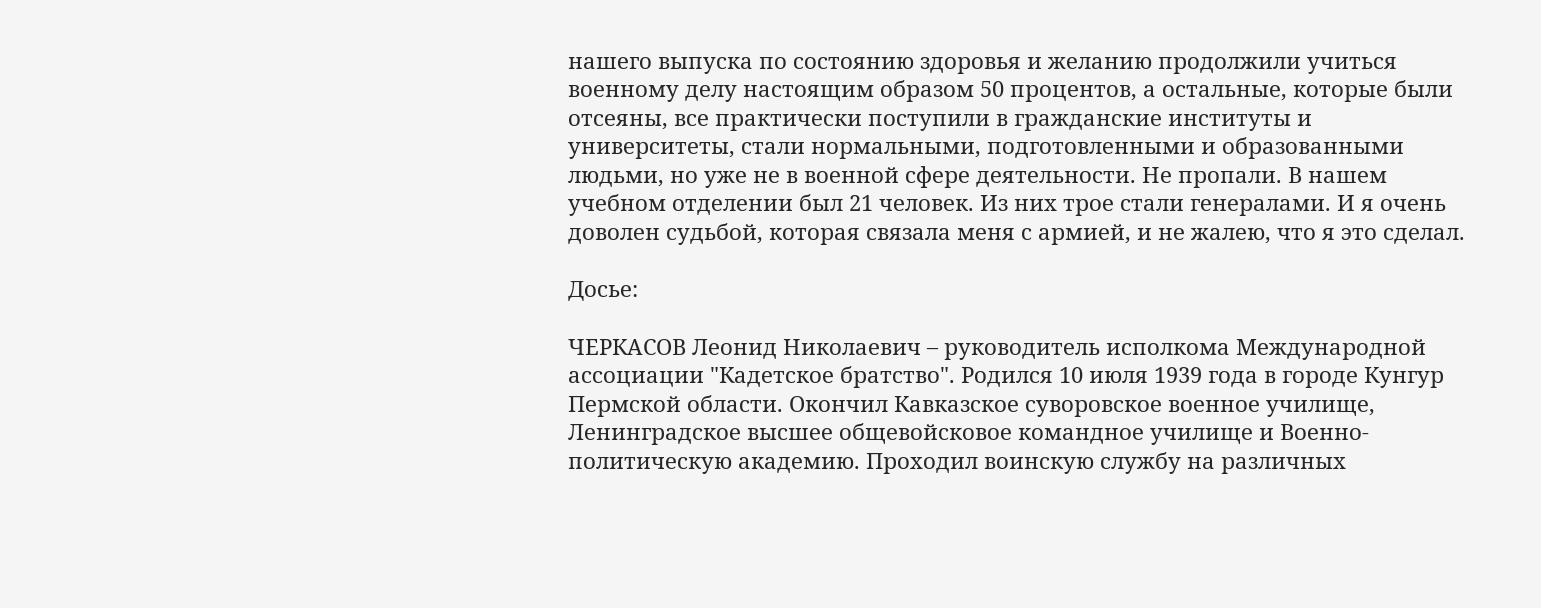нашего выпуска по состоянию здоровья и желанию продолжили учиться военному делу настоящим образом 50 процентов, а остальные, которые были отсеяны, все практически поступили в гражданские институты и университеты, стали нормальными, подготовленными и образованными людьми, но уже не в военной сфере деятельности. Не пропали. В нашем учебном отделении был 21 человек. Из них трое стали генералами. И я очень доволен судьбой, которая связала меня с армией, и не жалею, что я это сделал.

Досье:

ЧЕРКАСОВ Леонид Николаевич – руководитель исполкома Международной ассоциации "Кадетское братство". Родился 10 июля 1939 года в городе Кунгур Пермской области. Окончил Кавказское суворовское военное училище, Ленинградское высшее общевойсковое командное училище и Военно-политическую академию. Проходил воинскую службу на различных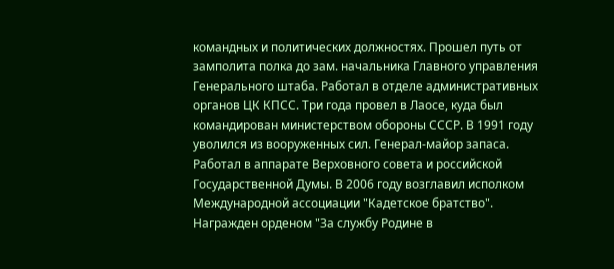командных и политических должностях. Прошел путь от замполита полка до зам. начальника Главного управления Генерального штаба. Работал в отделе административных органов ЦК КПСС. Три года провел в Лаосе, куда был командирован министерством обороны СССР. В 1991 году уволился из вооруженных сил. Генерал-майор запаса. Работал в аппарате Верховного совета и российской Государственной Думы. В 2006 году возглавил исполком Международной ассоциации "Кадетское братство". Награжден орденом "За службу Родине в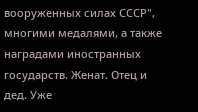вооруженных силах СССР", многими медалями, а также наградами иностранных государств. Женат. Отец и дед. Уже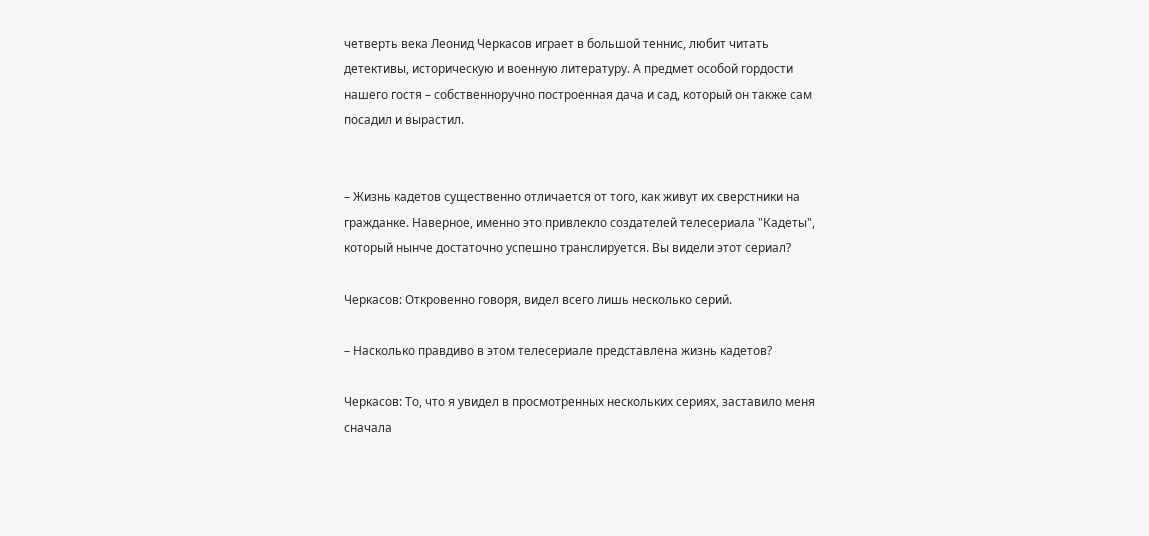четверть века Леонид Черкасов играет в большой теннис, любит читать детективы, историческую и военную литературу. А предмет особой гордости нашего гостя – собственноручно построенная дача и сад, который он также сам посадил и вырастил.


– Жизнь кадетов существенно отличается от того, как живут их сверстники на гражданке. Наверное, именно это привлекло создателей телесериала "Кадеты", который нынче достаточно успешно транслируется. Вы видели этот сериал?

Черкасов: Откровенно говоря, видел всего лишь несколько серий.

– Насколько правдиво в этом телесериале представлена жизнь кадетов?

Черкасов: То, что я увидел в просмотренных нескольких сериях, заставило меня сначала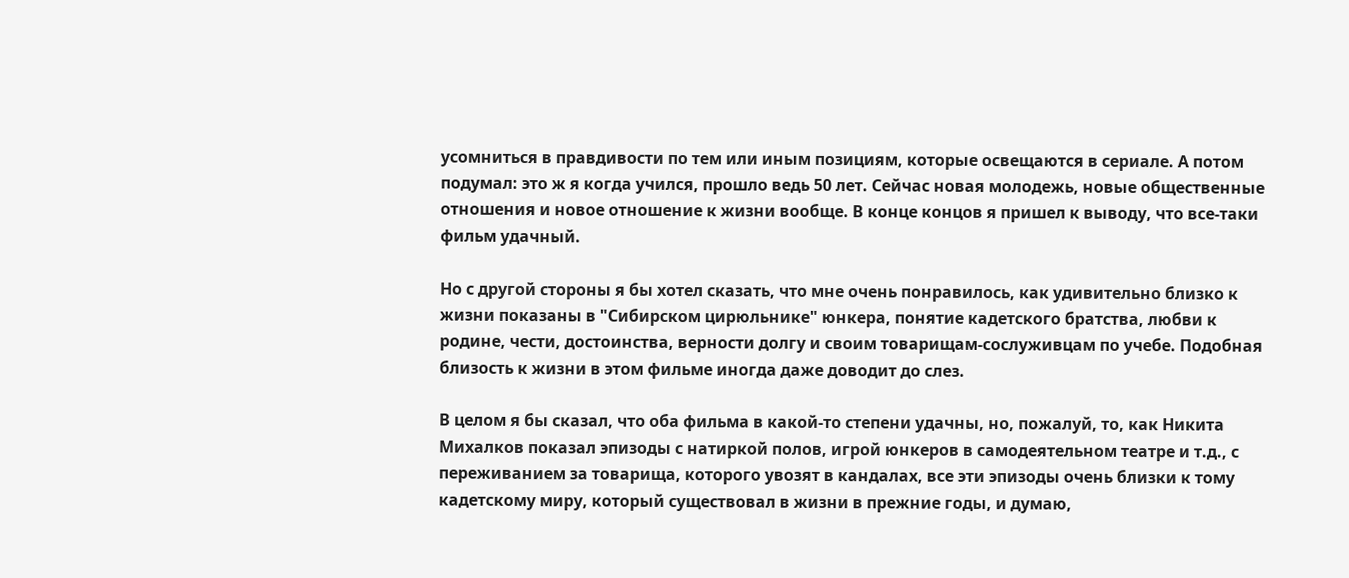усомниться в правдивости по тем или иным позициям, которые освещаются в сериале. А потом подумал: это ж я когда учился, прошло ведь 50 лет. Сейчас новая молодежь, новые общественные отношения и новое отношение к жизни вообще. В конце концов я пришел к выводу, что все-таки фильм удачный.

Но с другой стороны я бы хотел сказать, что мне очень понравилось, как удивительно близко к жизни показаны в "Сибирском цирюльнике" юнкера, понятие кадетского братства, любви к родине, чести, достоинства, верности долгу и своим товарищам-сослуживцам по учебе. Подобная близость к жизни в этом фильме иногда даже доводит до слез.

В целом я бы сказал, что оба фильма в какой-то степени удачны, но, пожалуй, то, как Никита Михалков показал эпизоды с натиркой полов, игрой юнкеров в самодеятельном театре и т.д., с переживанием за товарища, которого увозят в кандалах, все эти эпизоды очень близки к тому кадетскому миру, который существовал в жизни в прежние годы, и думаю,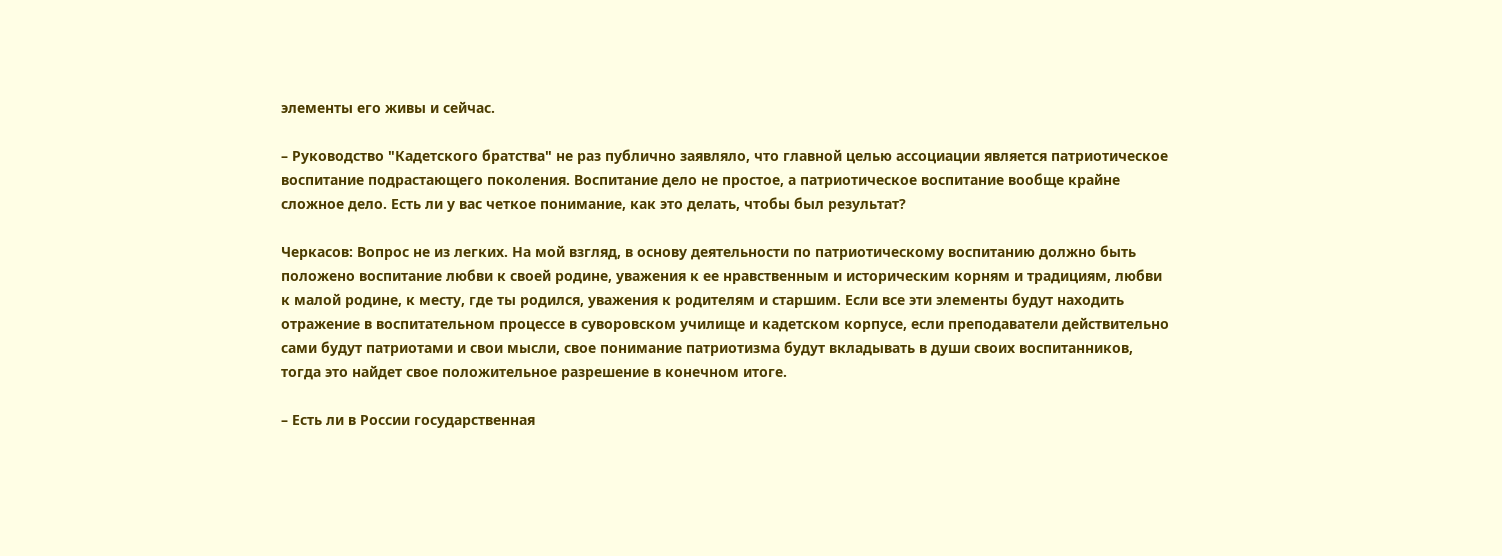элементы его живы и сейчас.

– Руководство "Кадетского братства" не раз публично заявляло, что главной целью ассоциации является патриотическое воспитание подрастающего поколения. Воспитание дело не простое, а патриотическое воспитание вообще крайне сложное дело. Есть ли у вас четкое понимание, как это делать, чтобы был результат?

Черкасов: Вопрос не из легких. На мой взгляд, в основу деятельности по патриотическому воспитанию должно быть положено воспитание любви к своей родине, уважения к ее нравственным и историческим корням и традициям, любви к малой родине, к месту, где ты родился, уважения к родителям и старшим. Если все эти элементы будут находить отражение в воспитательном процессе в суворовском училище и кадетском корпусе, если преподаватели действительно сами будут патриотами и свои мысли, свое понимание патриотизма будут вкладывать в души своих воспитанников, тогда это найдет свое положительное разрешение в конечном итоге.

– Есть ли в России государственная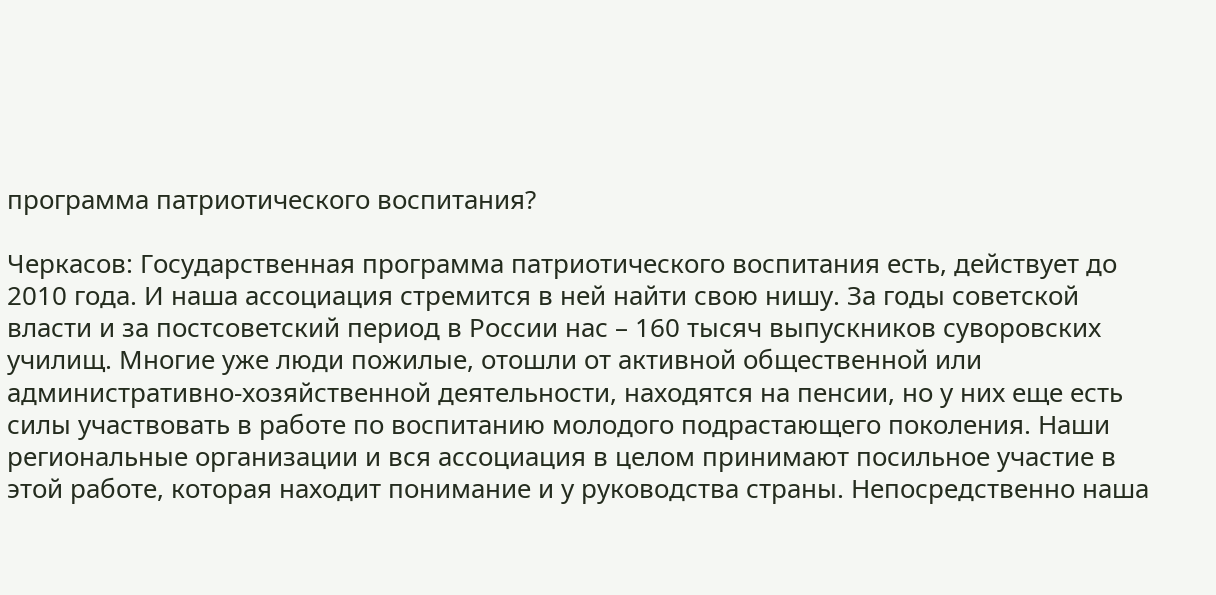программа патриотического воспитания?

Черкасов: Государственная программа патриотического воспитания есть, действует до 2010 года. И наша ассоциация стремится в ней найти свою нишу. За годы советской власти и за постсоветский период в России нас – 160 тысяч выпускников суворовских училищ. Многие уже люди пожилые, отошли от активной общественной или административно-хозяйственной деятельности, находятся на пенсии, но у них еще есть силы участвовать в работе по воспитанию молодого подрастающего поколения. Наши региональные организации и вся ассоциация в целом принимают посильное участие в этой работе, которая находит понимание и у руководства страны. Непосредственно наша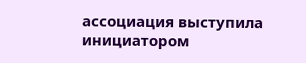ассоциация выступила инициатором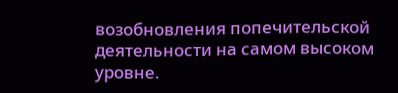возобновления попечительской деятельности на самом высоком уровне.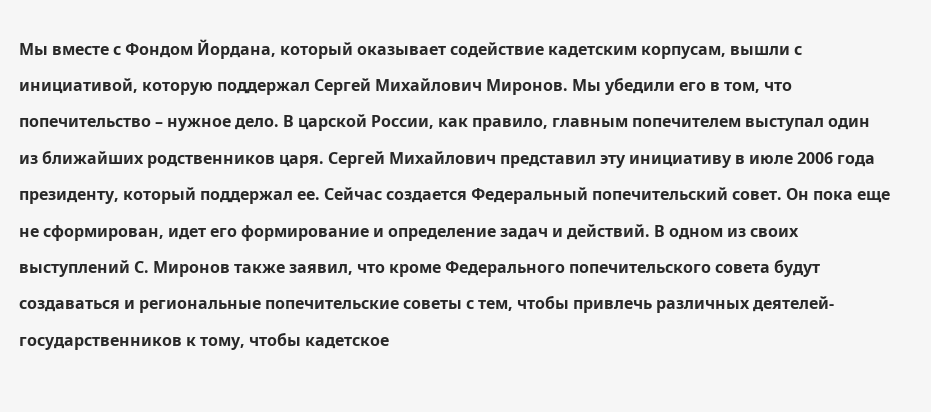Мы вместе с Фондом Йордана, который оказывает содействие кадетским корпусам, вышли с инициативой, которую поддержал Сергей Михайлович Миронов. Мы убедили его в том, что попечительство – нужное дело. В царской России, как правило, главным попечителем выступал один из ближайших родственников царя. Сергей Михайлович представил эту инициативу в июле 2006 года президенту, который поддержал ее. Сейчас создается Федеральный попечительский совет. Он пока еще не сформирован, идет его формирование и определение задач и действий. В одном из своих выступлений С. Миронов также заявил, что кроме Федерального попечительского совета будут создаваться и региональные попечительские советы с тем, чтобы привлечь различных деятелей-государственников к тому, чтобы кадетское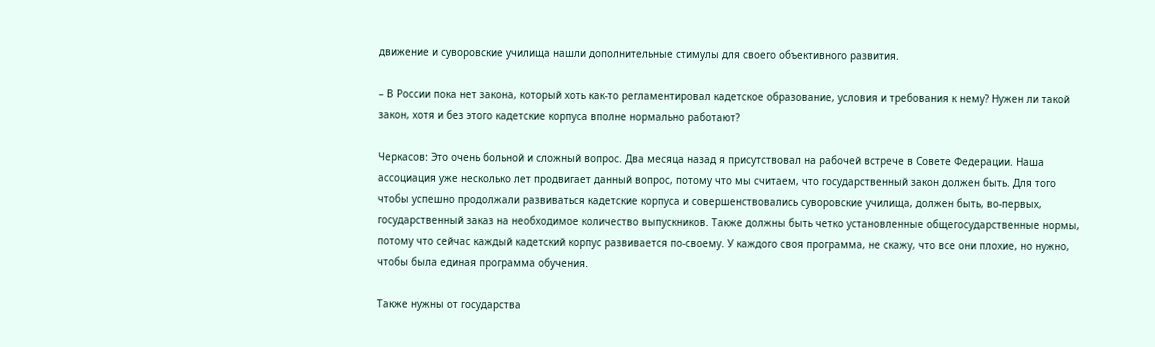движение и суворовские училища нашли дополнительные стимулы для своего объективного развития.

– В России пока нет закона, который хоть как-то регламентировал кадетское образование, условия и требования к нему? Нужен ли такой закон, хотя и без этого кадетские корпуса вполне нормально работают?

Черкасов: Это очень больной и сложный вопрос. Два месяца назад я присутствовал на рабочей встрече в Совете Федерации. Наша ассоциация уже несколько лет продвигает данный вопрос, потому что мы считаем, что государственный закон должен быть. Для того чтобы успешно продолжали развиваться кадетские корпуса и совершенствовались суворовские училища, должен быть, во-первых, государственный заказ на необходимое количество выпускников. Также должны быть четко установленные общегосударственные нормы, потому что сейчас каждый кадетский корпус развивается по-своему. У каждого своя программа, не скажу, что все они плохие, но нужно, чтобы была единая программа обучения.

Также нужны от государства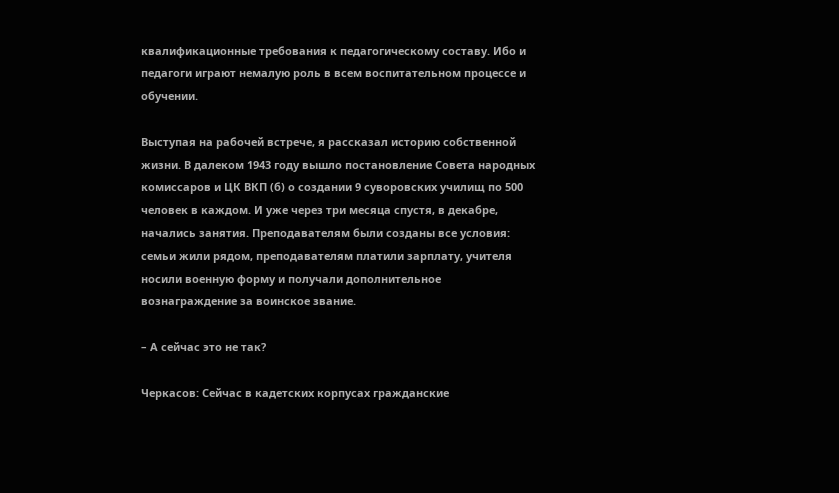квалификационные требования к педагогическому составу. Ибо и педагоги играют немалую роль в всем воспитательном процессе и обучении.

Выступая на рабочей встрече, я рассказал историю собственной жизни. В далеком 1943 году вышло постановление Совета народных комиссаров и ЦК ВКП (б) о создании 9 суворовских училищ по 500 человек в каждом. И уже через три месяца спустя, в декабре, начались занятия. Преподавателям были созданы все условия: семьи жили рядом, преподавателям платили зарплату, учителя носили военную форму и получали дополнительное вознаграждение за воинское звание.

– А сейчас это не так?

Черкасов: Сейчас в кадетских корпусах гражданские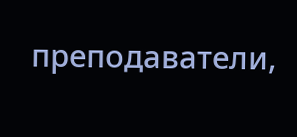преподаватели,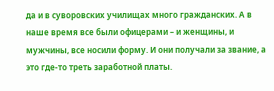да и в суворовских училищах много гражданских. А в наше время все были офицерами – и женщины, и мужчины, все носили форму. И они получали за звание, а это где-то треть заработной платы.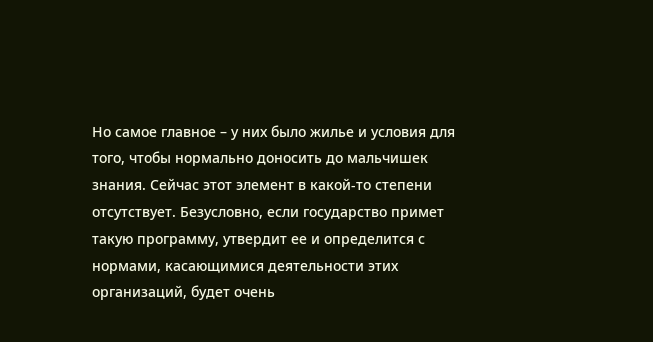Но самое главное – у них было жилье и условия для того, чтобы нормально доносить до мальчишек знания. Сейчас этот элемент в какой-то степени отсутствует. Безусловно, если государство примет такую программу, утвердит ее и определится с нормами, касающимися деятельности этих организаций, будет очень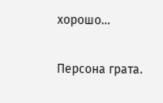хорошо...

Персона грата.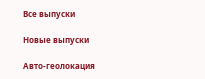Все выпуски

Новые выпуски

Авто-геолокация